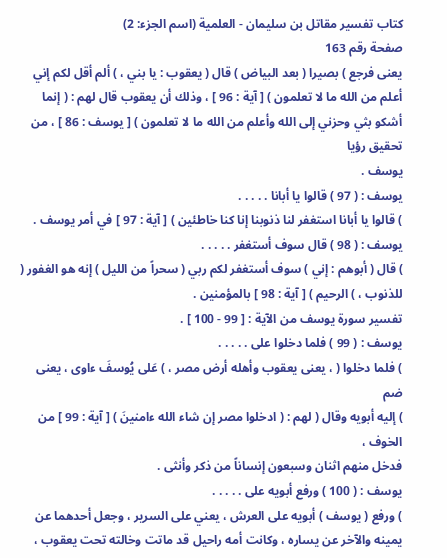كتاب تفسير مقاتل بن سليمان - العلمية (اسم الجزء: 2)
صفحة رقم 163
يعنى فرجع ) بصيرا ( بعد البياض ) قال ( يعقوب : يا بني ، ) ألم أقل لكم إني أعلم من الله ما لا تعلمون ) [ آية : 96 ] ، وذلك أن يعقوب قال لهم : ( إنما أشكو بثي وحزني إلى الله وأعلم من الله ما لا تعلمون ) [ يوسف : 86 ] ، من تحقيق رؤيا
يوسف .
يوسف : ( 97 ) قالوا يا أبانا . . . . .
) قالوا يا أبانا استغفر لنا ذنوبنا إنا كنا خاطئين ) [ آية : 97 ] في أمر يوسف .
يوسف : ( 98 ) قال سوف أستغفر . . . . .
) قال ( أبوهم : إني ) سوف أستغفر لكم ربي ( سحراً من الليل ) إنه هو الغفور ( للذنوب ، ) الرحيم ) [ آية : 98 ] بالمؤمنين .
تفسير سورة يوسف من الآية : [ 99 - 100 ] .
يوسف : ( 99 ) فلما دخلوا على . . . . .
) فلما دخلوا ( ، يعنى يعقوب وأهله أرض مصر ، ) عَلى يُوسفَ ءاوى ، يعنى ضم
) إليه أبويه وقال ( لهم : ( ادخلوا مصر إن شاء الله ءامنينَ ) [ آية : 99 ] من الخوف ،
فدخل منهم اثنان وسبعون إنساناً من ذكر وأنثى .
يوسف : ( 100 ) ورفع أبويه على . . . . .
) ورفع ( يوسف ) أبويه على العرش ، يعني على السرير ، وجعل أحدهما عن
يمينه والآخر عن يساره ، وكانت أمه راحيل قد ماتت وخالته تحت يعقوب ،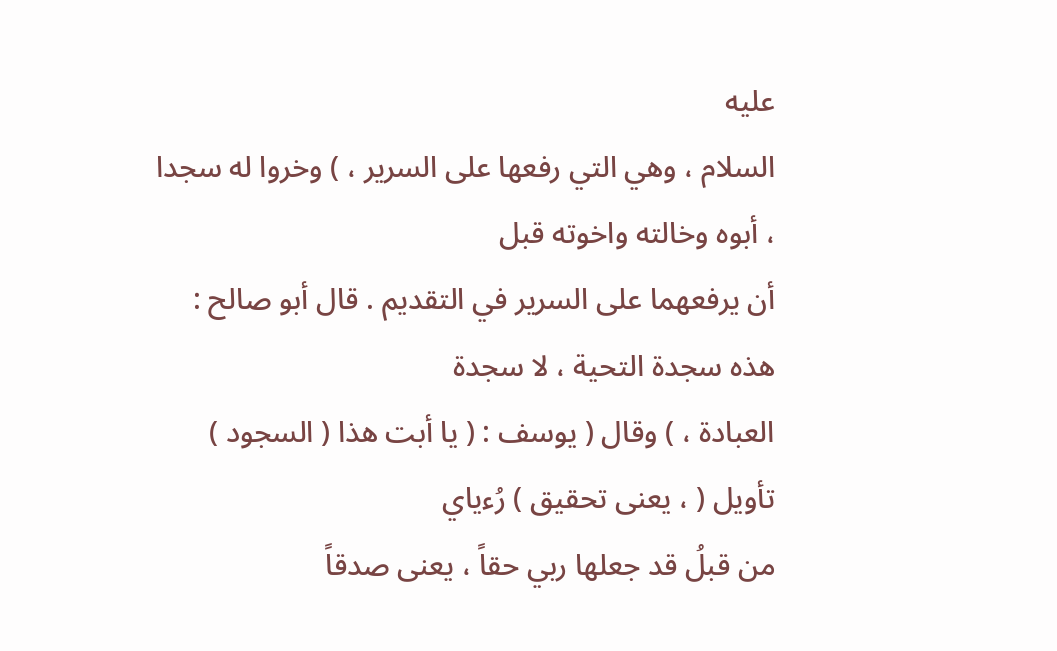عليه
السلام ، وهي التي رفعها على السرير ، ) وخروا له سجدا ، أبوه وخالته واخوته قبل
أن يرفعهما على السرير في التقديم . قال أبو صالح : هذه سجدة التحية ، لا سجدة
العبادة ، ) وقال ( يوسف : ( يا أبت هذا ( السجود ) تأويل ( ، يعنى تحقيق ) رُءياي
من قبلُ قد جعلها ربي حقاً ، يعنى صدقاً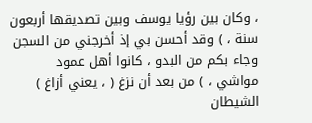، وكان بين رؤيا يوسف وبين تصديقها أربعون
سنة ، ) وقد أحسن بي إذ أخرجني من السجن وجاء بكم من البدو ، كانوا أهل عمود
مواشي ، ) من بعد أن نزغ ( ، يعني أزاغ ) الشيطان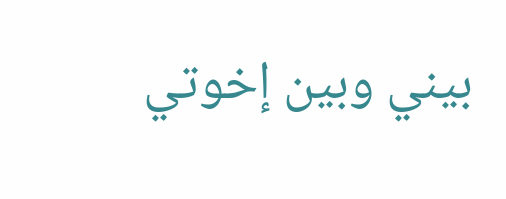بيني وبين إخوتي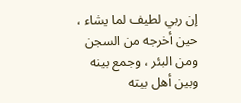إن ربي لطيف لما يشاء ، حين أخرجه من السجن ومن البئر ، وجمع بينه وبين أهل بيته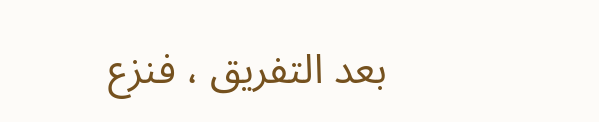بعد التفريق ، فنزع